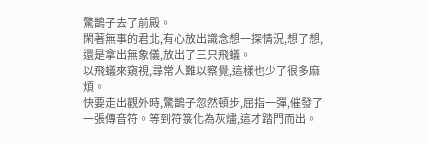驚鵲子去了前殿。
閑著無事的君北,有心放出識念想一探情況,想了想,還是拿出無象儀,放出了三只飛蟻。
以飛蟻來窺視,尋常人難以察覺,這樣也少了很多麻煩。
快要走出觀外時,驚鵲子忽然頓步,屈指一彈,催發了一張傳音符。等到符箓化為灰燼,這才踏門而出。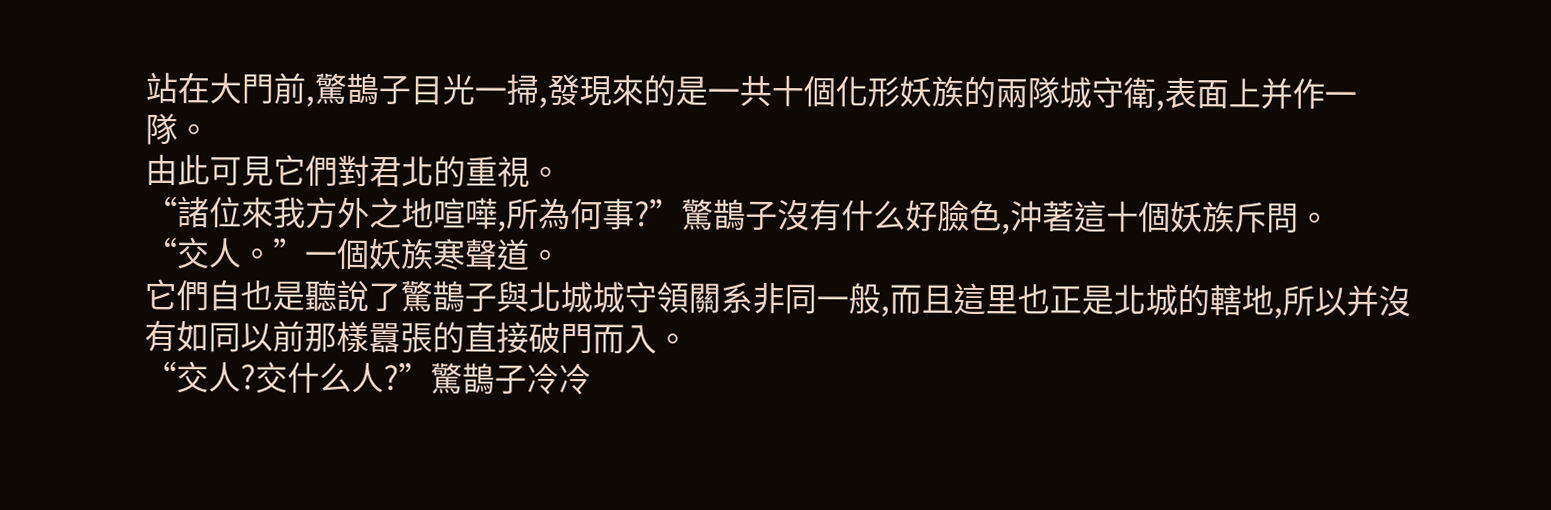站在大門前,驚鵲子目光一掃,發現來的是一共十個化形妖族的兩隊城守衛,表面上并作一隊。
由此可見它們對君北的重視。
“諸位來我方外之地喧嘩,所為何事?”驚鵲子沒有什么好臉色,沖著這十個妖族斥問。
“交人。”一個妖族寒聲道。
它們自也是聽說了驚鵲子與北城城守領關系非同一般,而且這里也正是北城的轄地,所以并沒有如同以前那樣囂張的直接破門而入。
“交人?交什么人?”驚鵲子冷冷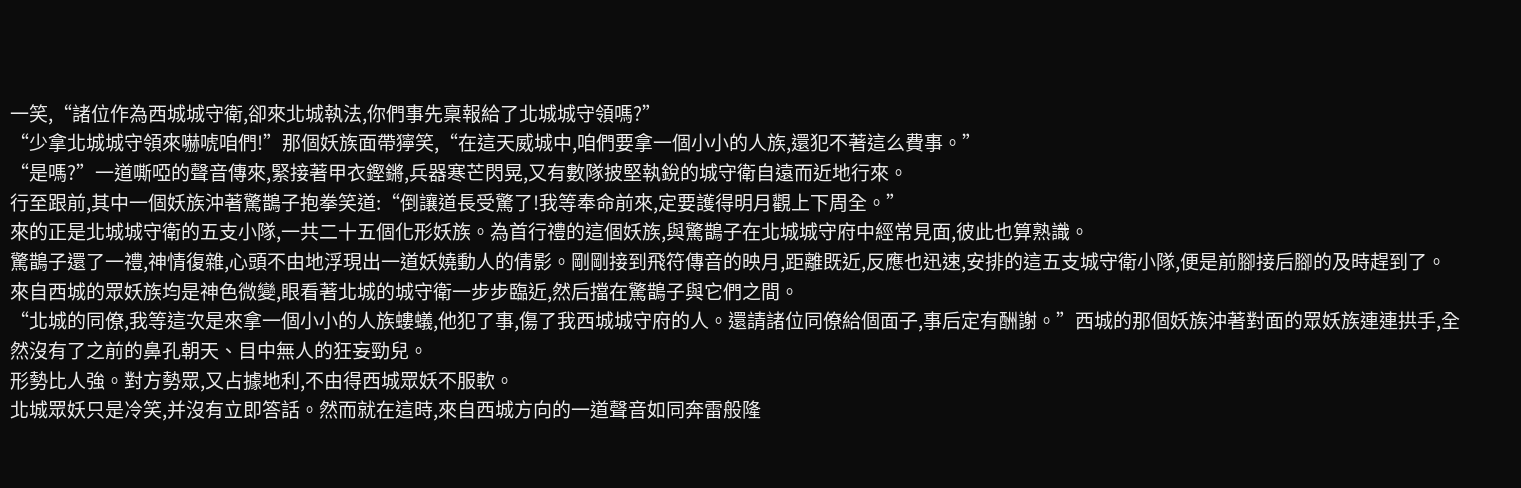一笑,“諸位作為西城城守衛,卻來北城執法,你們事先稟報給了北城城守領嗎?”
“少拿北城城守領來嚇唬咱們!”那個妖族面帶獰笑,“在這天威城中,咱們要拿一個小小的人族,還犯不著這么費事。”
“是嗎?”一道嘶啞的聲音傳來,緊接著甲衣鏗鏘,兵器寒芒閃晃,又有數隊披堅執銳的城守衛自遠而近地行來。
行至跟前,其中一個妖族沖著驚鵲子抱拳笑道:“倒讓道長受驚了!我等奉命前來,定要護得明月觀上下周全。”
來的正是北城城守衛的五支小隊,一共二十五個化形妖族。為首行禮的這個妖族,與驚鵲子在北城城守府中經常見面,彼此也算熟識。
驚鵲子還了一禮,神情復雜,心頭不由地浮現出一道妖嬈動人的倩影。剛剛接到飛符傳音的映月,距離既近,反應也迅速,安排的這五支城守衛小隊,便是前腳接后腳的及時趕到了。
來自西城的眾妖族均是神色微變,眼看著北城的城守衛一步步臨近,然后擋在驚鵲子與它們之間。
“北城的同僚,我等這次是來拿一個小小的人族螻蟻,他犯了事,傷了我西城城守府的人。還請諸位同僚給個面子,事后定有酬謝。”西城的那個妖族沖著對面的眾妖族連連拱手,全然沒有了之前的鼻孔朝天、目中無人的狂妄勁兒。
形勢比人強。對方勢眾,又占據地利,不由得西城眾妖不服軟。
北城眾妖只是冷笑,并沒有立即答話。然而就在這時,來自西城方向的一道聲音如同奔雷般隆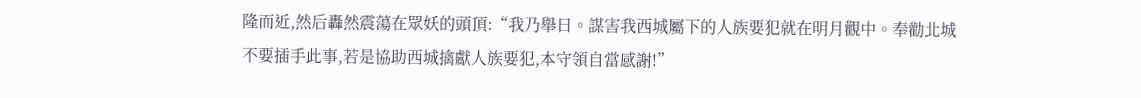隆而近,然后轟然震蕩在眾妖的頭頂:“我乃舉日。謀害我西城屬下的人族要犯就在明月觀中。奉勸北城不要插手此事,若是協助西城擒獻人族要犯,本守領自當感謝!”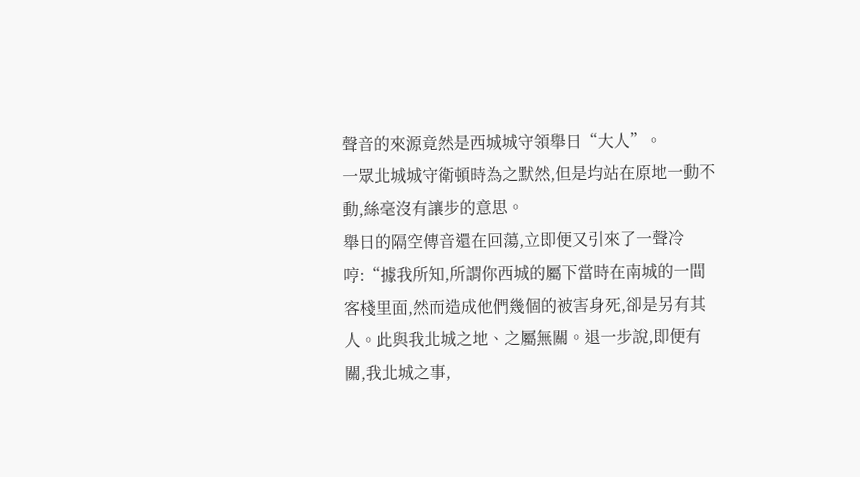聲音的來源竟然是西城城守領舉日“大人”。
一眾北城城守衛頓時為之默然,但是均站在原地一動不動,絲毫沒有讓步的意思。
舉日的隔空傳音還在回蕩,立即便又引來了一聲冷哼:“據我所知,所謂你西城的屬下當時在南城的一間客棧里面,然而造成他們幾個的被害身死,卻是另有其人。此與我北城之地、之屬無關。退一步說,即便有關,我北城之事,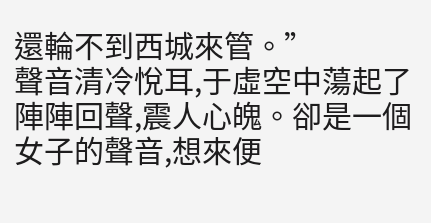還輪不到西城來管。”
聲音清冷悅耳,于虛空中蕩起了陣陣回聲,震人心魄。卻是一個女子的聲音,想來便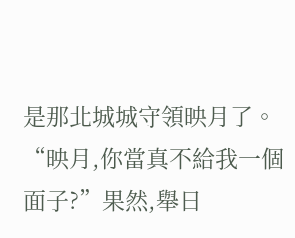是那北城城守領映月了。
“映月,你當真不給我一個面子?”果然,舉日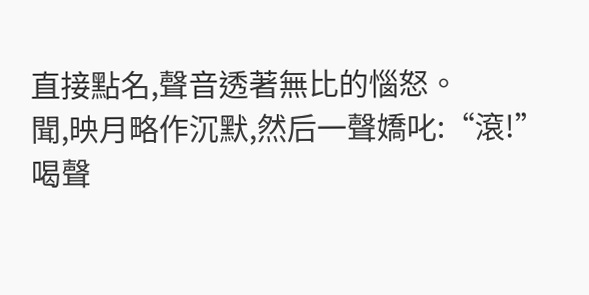直接點名,聲音透著無比的惱怒。
聞,映月略作沉默,然后一聲嬌叱:“滾!”
喝聲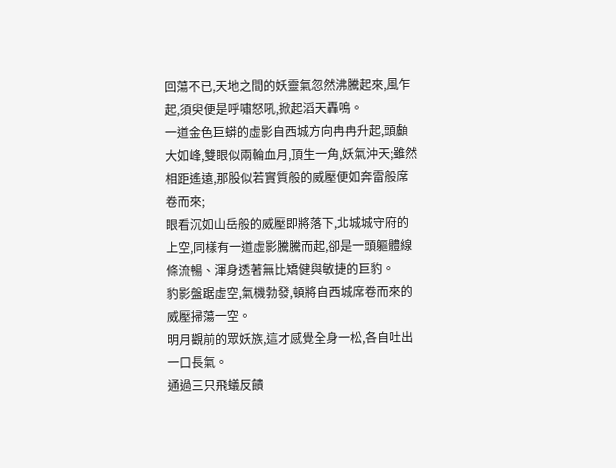回蕩不已,天地之間的妖靈氣忽然沸騰起來,風乍起,須臾便是呼嘯怒吼,掀起滔天轟鳴。
一道金色巨蟒的虛影自西城方向冉冉升起,頭顱大如峰,雙眼似兩輪血月,頂生一角,妖氣沖天;雖然相距遙遠,那股似若實質般的威壓便如奔雷般席卷而來;
眼看沉如山岳般的威壓即將落下,北城城守府的上空,同樣有一道虛影騰騰而起,卻是一頭軀體線條流暢、渾身透著無比矯健與敏捷的巨豹。
豹影盤踞虛空,氣機勃發,頓將自西城席卷而來的威壓掃蕩一空。
明月觀前的眾妖族,這才感覺全身一松,各自吐出一口長氣。
通過三只飛蟻反饋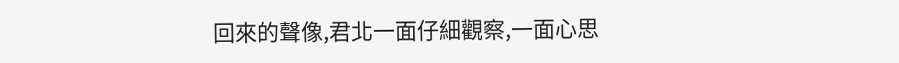回來的聲像,君北一面仔細觀察,一面心思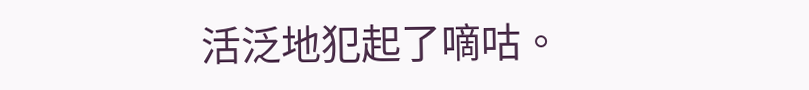活泛地犯起了嘀咕。